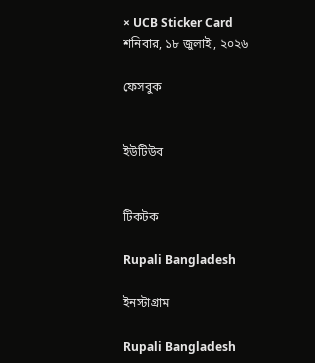× UCB Sticker Card
শনিবার, ১৮ জুলাই, ২০২৬

ফেসবুক


ইউটিউব


টিকটক

Rupali Bangladesh

ইনস্টাগ্রাম

Rupali Bangladesh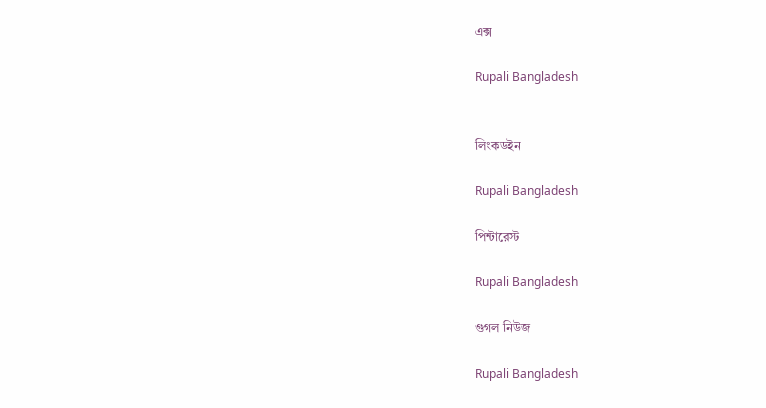এক্স

Rupali Bangladesh


লিংকডইন

Rupali Bangladesh

পিন্টারেস্ট

Rupali Bangladesh

গুগল নিউজ

Rupali Bangladesh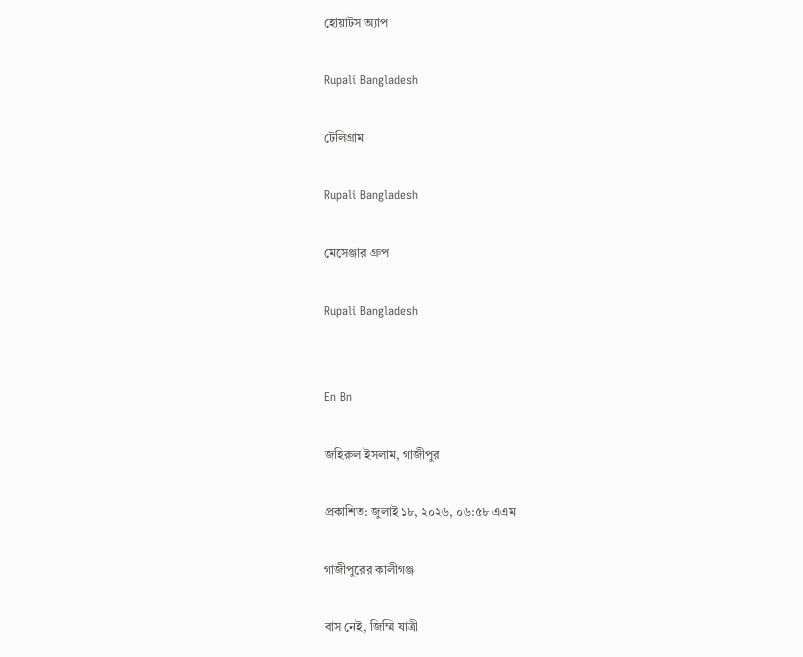হোয়াটস অ্যাপ

Rupali Bangladesh

টেলিগ্রাম

Rupali Bangladesh

মেসেঞ্জার গ্রুপ

Rupali Bangladesh


En Bn

জহিরুল ইসলাম, গাজীপুর

প্রকাশিত: জুলাই ১৮, ২০২৬, ০৬:৫৮ এএম

গাজীপুরের কালীগঞ্জ

বাস নেই, জিম্মি যাত্রী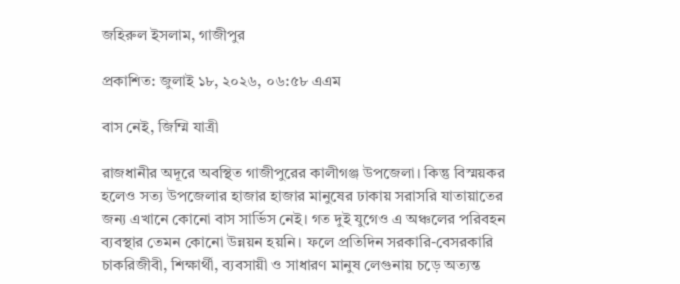জহিরুল ইসলাম, গাজীপুর

প্রকাশিত: জুলাই ১৮, ২০২৬, ০৬:৫৮ এএম

বাস নেই, জিম্মি যাত্রী

রাজধানীর অদূরে অবস্থিত গাজীপুরের কালীগঞ্জ উপজেলা। কিন্তু বিস্ময়কর হলেও সত্য উপজেলার হাজার হাজার মানুষের ঢাকায় সরাসরি যাতায়াতের জন্য এখানে কোনো বাস সার্ভিস নেই। গত দুই যুগেও এ অঞ্চলের পরিবহন ব্যবস্থার তেমন কোনো উন্নয়ন হয়নি। ফলে প্রতিদিন সরকারি-বেসরকারি চাকরিজীবী, শিক্ষার্থী, ব্যবসায়ী ও সাধারণ মানুষ লেগুনায় চড়ে অত্যন্ত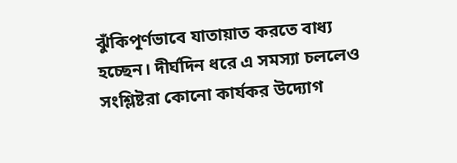ঝুঁকিপূর্ণভাবে যাতায়াত করতে বাধ্য হচ্ছেন। দীর্ঘদিন ধরে এ সমস্যা চললেও সংশ্লিষ্টরা কোনো কার্যকর উদ্যোগ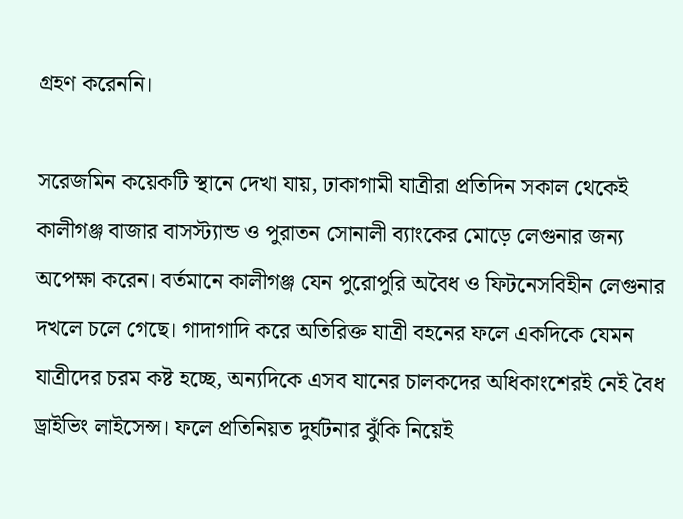গ্রহণ করেননি।

সরেজমিন কয়েকটি স্থানে দেখা যায়, ঢাকাগামী যাত্রীরা প্রতিদিন সকাল থেকেই কালীগঞ্জ বাজার বাসস্ট্যান্ড ও পুরাতন সোনালী ব্যাংকের মোড়ে লেগুনার জন্য অপেক্ষা করেন। বর্তমানে কালীগঞ্জ যেন পুরোপুরি অবৈধ ও ফিটনেসবিহীন লেগুনার দখলে চলে গেছে। গাদাগাদি করে অতিরিক্ত যাত্রী বহনের ফলে একদিকে যেমন যাত্রীদের চরম কষ্ট হচ্ছে, অন্যদিকে এসব যানের চালকদের অধিকাংশেরই নেই বৈধ ড্রাইভিং লাইসেন্স। ফলে প্রতিনিয়ত দুর্ঘটনার ঝুঁকি নিয়েই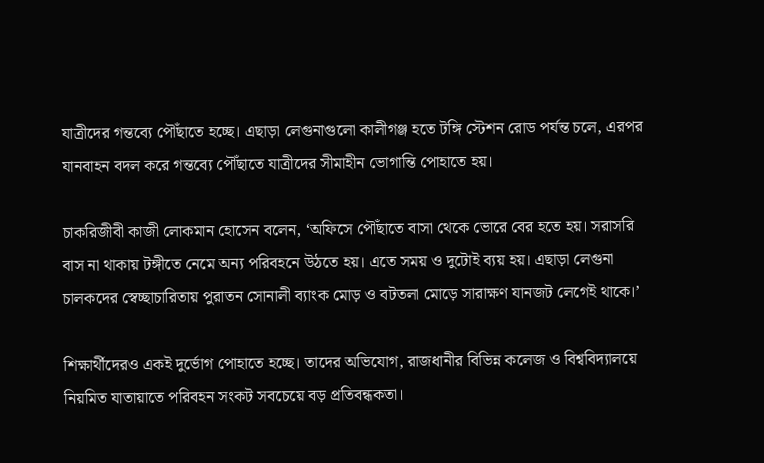যাত্রীদের গন্তব্যে পৌঁছাতে হচ্ছে। এছাড়া লেগুনাগুলো কালীগঞ্জ হতে টঙ্গি স্টেশন রোড পর্যন্ত চলে, এরপর যানবাহন বদল করে গন্তব্যে পৌঁছাতে যাত্রীদের সীমাহীন ভোগান্তি পোহাতে হয়।

চাকরিজীবী কাজী লোকমান হোসেন বলেন, ‘অফিসে পৌঁছাতে বাসা থেকে ভোরে বের হতে হয়। সরাসরি বাস না থাকায় টঙ্গীতে নেমে অন্য পরিবহনে উঠতে হয়। এতে সময় ও দুটোই ব্যয় হয়। এছাড়া লেগুনা চালকদের স্বেচ্ছাচারিতায় পুরাতন সোনালী ব্যাংক মোড় ও বটতলা মোড়ে সারাক্ষণ যানজট লেগেই থাকে।’

শিক্ষার্থীদেরও একই দুর্ভোগ পোহাতে হচ্ছে। তাদের অভিযোগ, রাজধানীর বিভিন্ন কলেজ ও বিশ্ববিদ্যালয়ে নিয়মিত যাতায়াতে পরিবহন সংকট সবচেয়ে বড় প্রতিবন্ধকতা।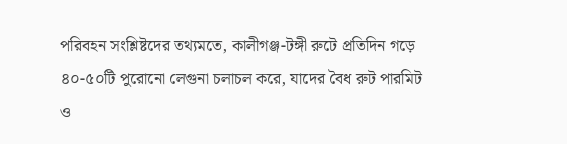পরিবহন সংশ্লিষ্টদের তথ্যমতে, কালীগঞ্জ-টঙ্গী রুটে প্রতিদিন গড়ে ৪০-৫০টি পুরোনো লেগুনা চলাচল করে, যাদের বৈধ রুট পারমিট ও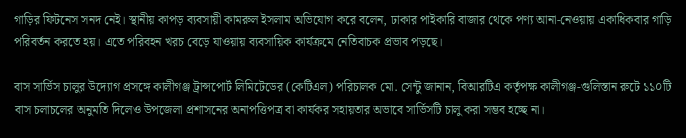গাড়ির ফিটনেস সনদ নেই। স্থানীয় কাপড় ব্যবসায়ী কামরুল ইসলাম অভিযোগ করে বলেন, ঢাকার পাইকারি বাজার থেকে পণ্য আনা-নেওয়ায় একাধিকবার গাড়ি পরিবর্তন করতে হয়। এতে পরিবহন খরচ বেড়ে যাওয়ায় ব্যবসায়িক কার্যক্রমে নেতিবাচক প্রভাব পড়ছে।

বাস সার্ভিস চালুর উদ্যোগ প্রসঙ্গে কালীগঞ্জ ট্রান্সপোর্ট লিমিটেডের (কেটিএল) পরিচালক মো. সেন্টু জানান, বিআরটিএ কর্তৃপক্ষ কালীগঞ্জ-গুলিস্তান রুটে ১১০টি বাস চলাচলের অনুমতি দিলেও উপজেলা প্রশাসনের অনাপত্তিপত্র বা কার্যকর সহায়তার অভাবে সার্ভিসটি চালু করা সম্ভব হচ্ছে না।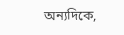অন্যদিকে,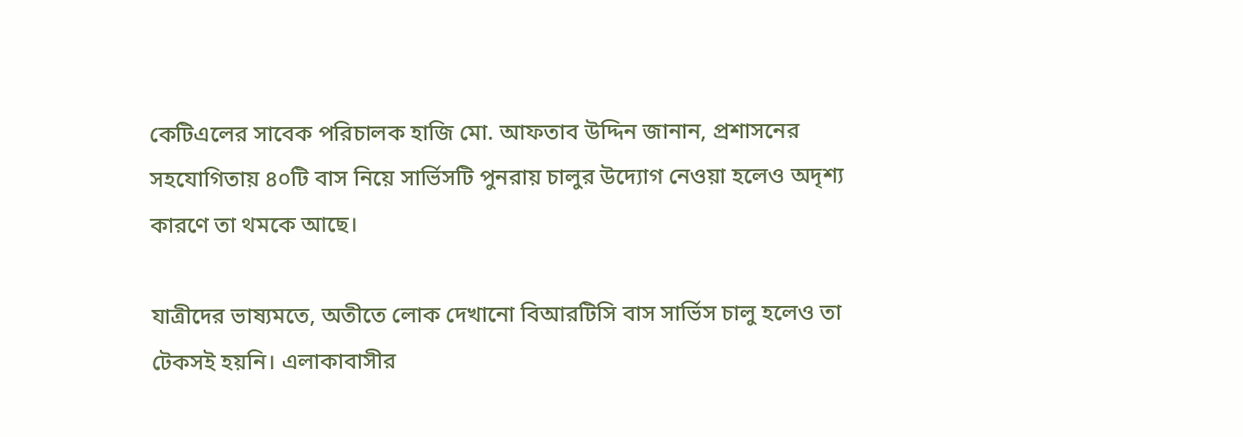কেটিএলের সাবেক পরিচালক হাজি মো. আফতাব উদ্দিন জানান, প্রশাসনের সহযোগিতায় ৪০টি বাস নিয়ে সার্ভিসটি পুনরায় চালুর উদ্যোগ নেওয়া হলেও অদৃশ্য কারণে তা থমকে আছে।

যাত্রীদের ভাষ্যমতে, অতীতে লোক দেখানো বিআরটিসি বাস সার্ভিস চালু হলেও তা টেকসই হয়নি। এলাকাবাসীর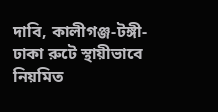দাবি, কালীগঞ্জ-টঙ্গী-ঢাকা রুটে স্থায়ীভাবে নিয়মিত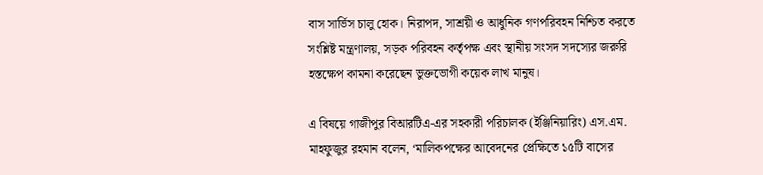বাস সার্ভিস চালু হোক। নিরাপদ, সাশ্রয়ী ও আধুনিক গণপরিবহন নিশ্চিত করতে সংশ্লিষ্ট মন্ত্রণালয়, সড়ক পরিবহন কর্তৃপক্ষ এবং স্থানীয় সংসদ সদস্যের জরুরি হস্তক্ষেপ কামনা করেছেন ভুক্তভোগী কয়েক লাখ মানুষ।

এ বিষয়ে গাজীপুর বিআরটিএ-এর সহকারী পরিচালক (ইঞ্জিনিয়ারিং) এস.এম. মাহফুজুর রহমান বলেন, ‘মালিকপক্ষের আবেদনের প্রেক্ষিতে ১৫টি বাসের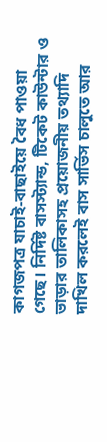কাগজপত্র যাচাই-বাছাইয়ে বৈধ পাওয়া গেছে। নির্দিষ্ট বাসস্ট্যান্ড, টিকেট কাউন্টার ও ভাড়ার তালিকাসহ প্রয়োজনীয় তথ্যাদি দাখিল করলেই বাস সার্ভিস চালুতে আর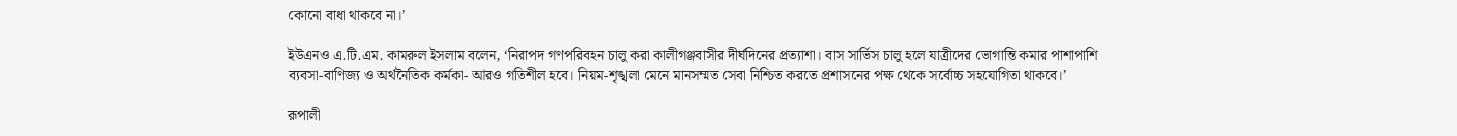কোনো বাধা থাকবে না।’

ইউএনও এ.টি.এম. কামরুল ইসলাম বলেন, ‘নিরাপদ গণপরিবহন চালু করা কালীগঞ্জবাসীর দীর্ঘদিনের প্রত্যাশা। বাস সার্ভিস চালু হলে যাত্রীদের ভোগান্তি কমার পাশাপাশি ব্যবসা-বাণিজ্য ও অর্থনৈতিক কর্মকা- আরও গতিশীল হবে। নিয়ম-শৃঙ্খলা মেনে মানসম্মত সেবা নিশ্চিত করতে প্রশাসনের পক্ষ থেকে সর্বোচ্চ সহযোগিতা থাকবে।’

রূপালী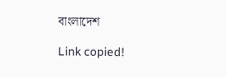বাংলাদেশ

Link copied!